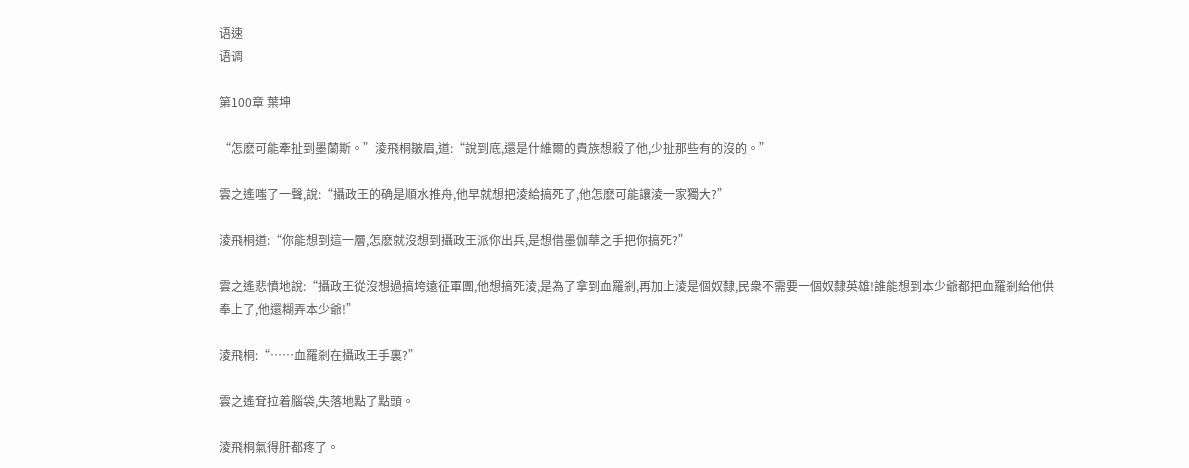语速
语调

第100章 葉坤

“怎麽可能牽扯到墨蘭斯。”淩飛桐皺眉,道:“說到底,還是什維爾的貴族想殺了他,少扯那些有的沒的。”

雲之遙嗤了一聲,說:“攝政王的确是順水推舟,他早就想把淩給搞死了,他怎麽可能讓淩一家獨大?”

淩飛桐道:“你能想到這一層,怎麽就沒想到攝政王派你出兵,是想借墨伽華之手把你搞死?”

雲之遙悲憤地說:“攝政王從沒想過搞垮遠征軍團,他想搞死淩,是為了拿到血羅剎,再加上淩是個奴隸,民衆不需要一個奴隸英雄!誰能想到本少爺都把血羅剎給他供奉上了,他還糊弄本少爺!”

淩飛桐:“……血羅剎在攝政王手裏?”

雲之遙耷拉着腦袋,失落地點了點頭。

淩飛桐氣得肝都疼了。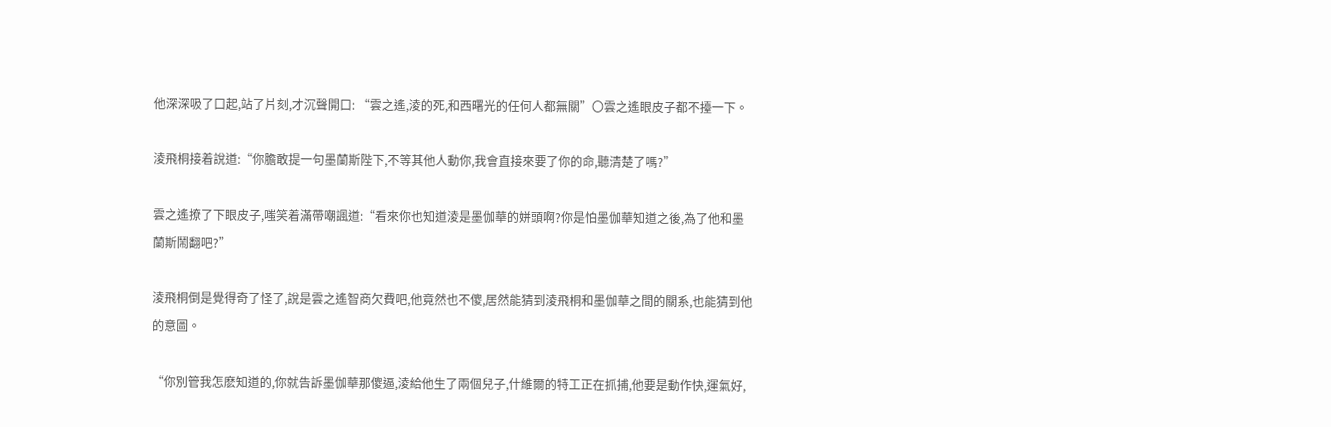他深深吸了口起,站了片刻,才沉聲開口: “雲之遙,淩的死,和西曙光的任何人都無關”〇雲之遙眼皮子都不擡一下。

淩飛桐接着說道:“你膽敢提一句墨蘭斯陛下,不等其他人動你,我會直接來要了你的命,聽清楚了嗎?”

雲之遙撩了下眼皮子,嗤笑着滿帶嘲諷道:“看來你也知道淩是墨伽華的姘頭啊?你是怕墨伽華知道之後,為了他和墨蘭斯鬧翻吧?”

淩飛桐倒是覺得奇了怪了,說是雲之遙智商欠費吧,他竟然也不傻,居然能猜到淩飛桐和墨伽華之間的關系,也能猜到他的意圖。

“你別管我怎麽知道的,你就告訴墨伽華那傻逼,淩給他生了兩個兒子,什維爾的特工正在抓捕,他要是動作快,運氣好,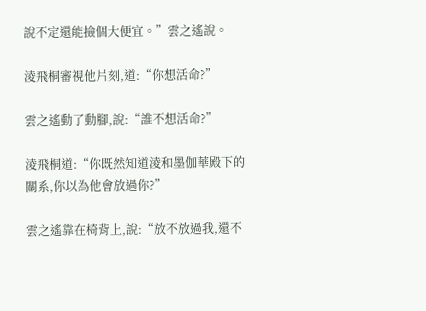說不定還能撿個大便宜。”雲之遙說。

淩飛桐審視他片刻,道:“你想活命?”

雲之遙動了動腳,說:“誰不想活命?”

淩飛桐道:“你既然知道淩和墨伽華殿下的關系,你以為他會放過你?”

雲之遙靠在椅背上,說:“放不放過我,還不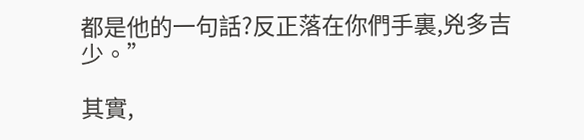都是他的一句話?反正落在你們手裏,兇多吉少。”

其實,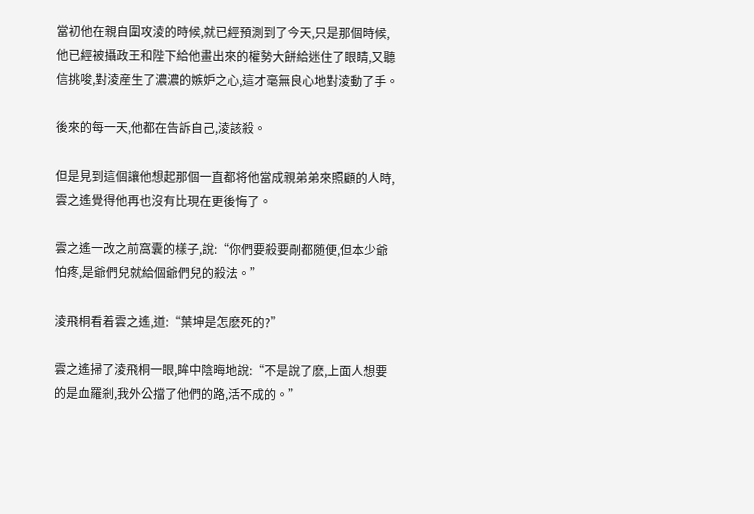當初他在親自圍攻淩的時候,就已經預測到了今天,只是那個時候,他已經被攝政王和陛下給他畫出來的權勢大餅給迷住了眼睛,又聽信挑唆,對淩産生了濃濃的嫉妒之心,這才毫無良心地對淩動了手。

後來的每一天,他都在告訴自己,淩該殺。

但是見到這個讓他想起那個一直都将他當成親弟弟來照顧的人時,雲之遙覺得他再也沒有比現在更後悔了。

雲之遙一改之前窩囊的樣子,說:“你們要殺要剮都随便,但本少爺怕疼,是爺們兒就給個爺們兒的殺法。”

淩飛桐看着雲之遙,道:“葉坤是怎麽死的?”

雲之遙掃了淩飛桐一眼,眸中陰晦地說:“不是說了麽,上面人想要的是血羅剎,我外公擋了他們的路,活不成的。”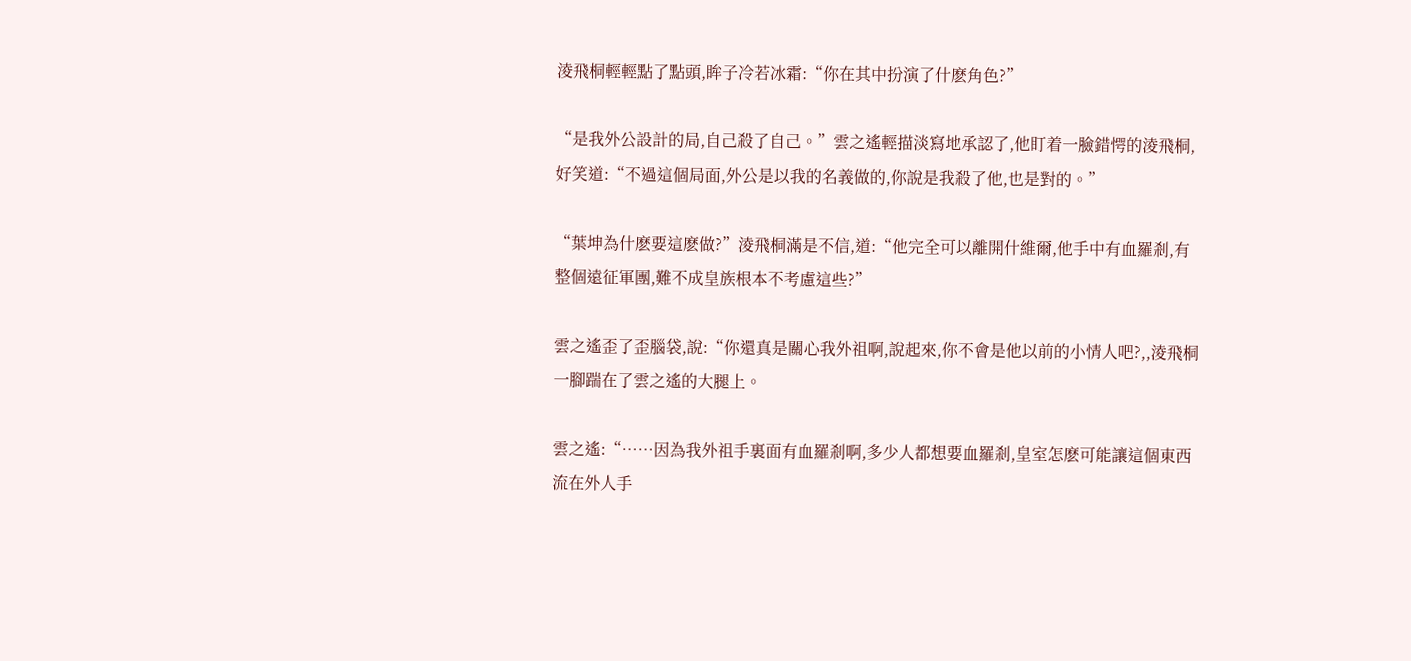淩飛桐輕輕點了點頭,眸子冷若冰霜:“你在其中扮演了什麽角色?”

“是我外公設計的局,自己殺了自己。”雲之遙輕描淡寫地承認了,他盯着一臉錯愕的淩飛桐,好笑道:“不過這個局面,外公是以我的名義做的,你說是我殺了他,也是對的。”

“葉坤為什麽要這麽做?”淩飛桐滿是不信,道:“他完全可以離開什維爾,他手中有血羅剎,有整個遠征軍團,難不成皇族根本不考慮這些?”

雲之遙歪了歪腦袋,說:“你還真是關心我外祖啊,說起來,你不會是他以前的小情人吧?,,淩飛桐一腳踹在了雲之遙的大腿上。

雲之遙:“……因為我外祖手裏面有血羅剎啊,多少人都想要血羅剎,皇室怎麽可能讓這個東西流在外人手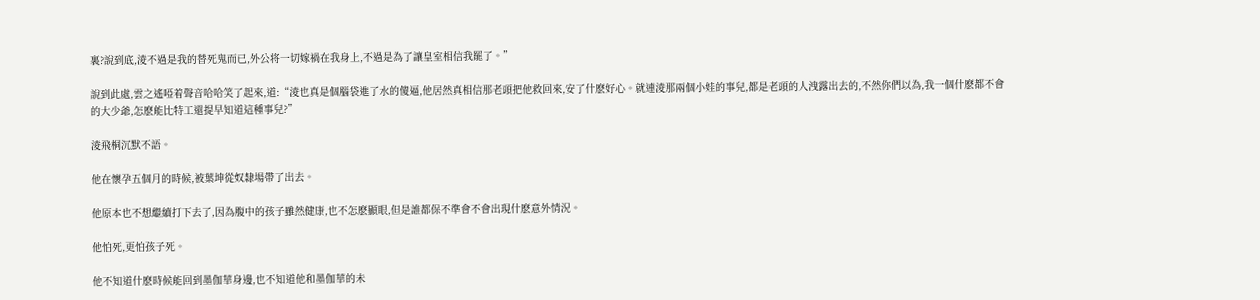裏?說到底,淩不過是我的替死鬼而已,外公将一切嫁禍在我身上,不過是為了讓皇室相信我罷了。”

說到此處,雲之遙啞着聲音哈哈笑了起來,道:“淩也真是個腦袋進了水的傻逼,他居然真相信那老頭把他救回來,安了什麽好心。就連淩那兩個小娃的事兒,都是老頭的人洩露出去的,不然你們以為,我一個什麽都不會的大少爺,怎麽能比特工還提早知道這種事兒?”

淩飛桐沉默不語。

他在懷孕五個月的時候,被葉坤從奴隸場帶了出去。

他原本也不想繼續打下去了,因為腹中的孩子雖然健康,也不怎麽顯眼,但是誰都保不準會不會出現什麽意外情況。

他怕死,更怕孩子死。

他不知道什麽時候能回到墨伽華身邊,也不知道他和墨伽華的未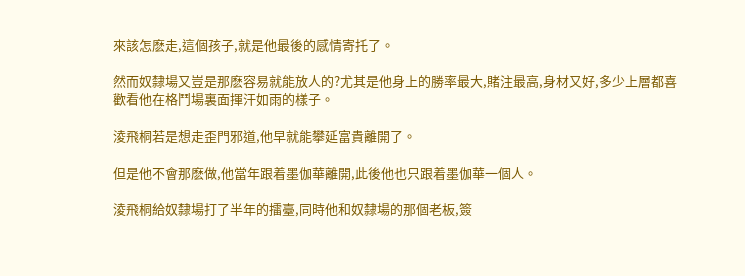來該怎麽走,這個孩子,就是他最後的感情寄托了。

然而奴隸場又豈是那麽容易就能放人的?尤其是他身上的勝率最大,賭注最高,身材又好,多少上層都喜歡看他在格鬥場裏面揮汗如雨的樣子。

淩飛桐若是想走歪門邪道,他早就能攀延富貴離開了。

但是他不會那麽做,他當年跟着墨伽華離開,此後他也只跟着墨伽華一個人。

淩飛桐給奴隸場打了半年的擂臺,同時他和奴隸場的那個老板,簽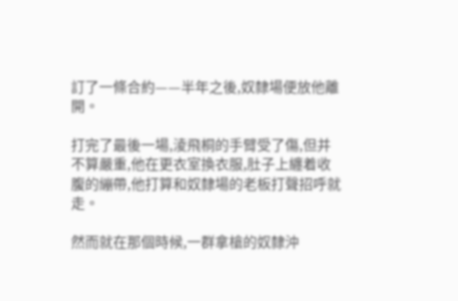訂了一條合約——半年之後,奴隸場便放他離開。

打完了最後一場,淩飛桐的手臂受了傷,但并不算嚴重,他在更衣室換衣服,肚子上纏着收腹的繃帶,他打算和奴隸場的老板打聲招呼就走。

然而就在那個時候,一群拿槍的奴隸沖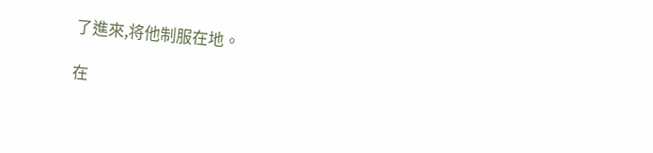了進來,将他制服在地。

在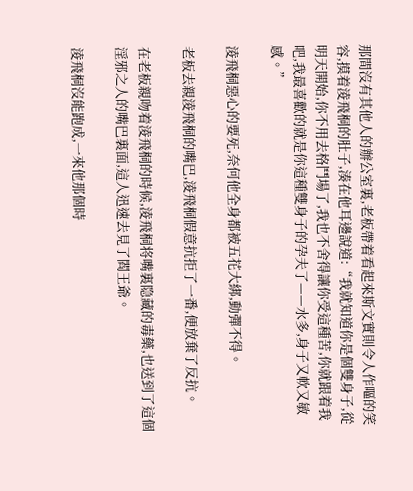那間沒有其他人的辦公室裏,老板帶着看起來斯文實則令人作嘔的笑容,摸着淩飛桐的肚子,湊在他耳邊說道:“我就知道你是個雙身子,從明天開始,你不用去格鬥場了,我也不舍得讓你受這種苦,你就跟着我吧,我最喜歡的就是你這種雙身子的孕夫了——水多,身子又軟又敏感。”

淩飛桐惡心的要死,奈何他全身都被五花大綁,動彈不得。

老板去親淩飛桐的嘴巴,淩飛桐假意抗拒了一番,便放棄了反抗。

在老板親吻着淩飛桐的時候,淩飛桐将嘴裏隐藏的毒藥,也送到了這個淫邪之人的嘴巴裏面,這人迅速去見了閻王爺。

淩飛桐沒能跑成,一來他那個時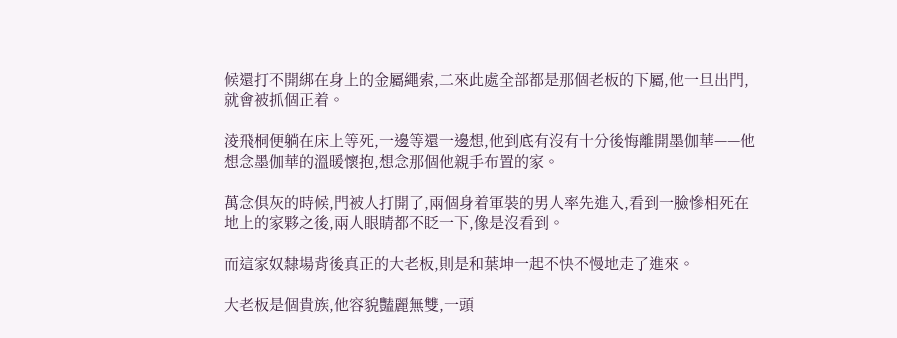候還打不開綁在身上的金屬繩索,二來此處全部都是那個老板的下屬,他一旦出門,就會被抓個正着。

淩飛桐便躺在床上等死,一邊等還一邊想,他到底有沒有十分後悔離開墨伽華——他想念墨伽華的溫暖懷抱,想念那個他親手布置的家。

萬念俱灰的時候,門被人打開了,兩個身着軍裝的男人率先進入,看到一臉慘相死在地上的家夥之後,兩人眼睛都不眨一下,像是沒看到。

而這家奴隸場背後真正的大老板,則是和葉坤一起不快不慢地走了進來。

大老板是個貴族,他容貌豔麗無雙,一頭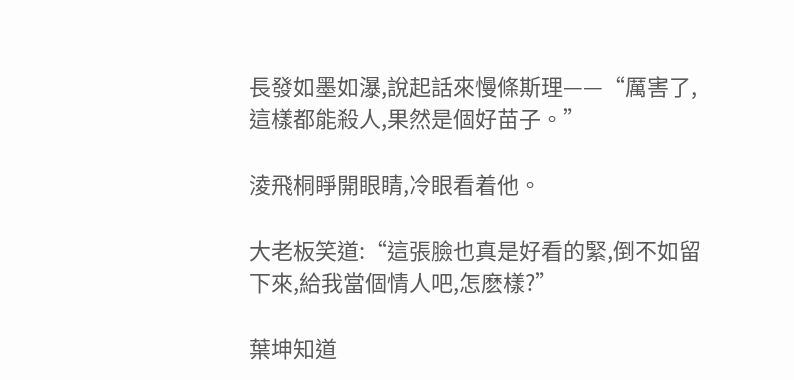長發如墨如瀑,說起話來慢條斯理——“厲害了,這樣都能殺人,果然是個好苗子。”

淩飛桐睜開眼睛,冷眼看着他。

大老板笑道:“這張臉也真是好看的緊,倒不如留下來,給我當個情人吧,怎麽樣?”

葉坤知道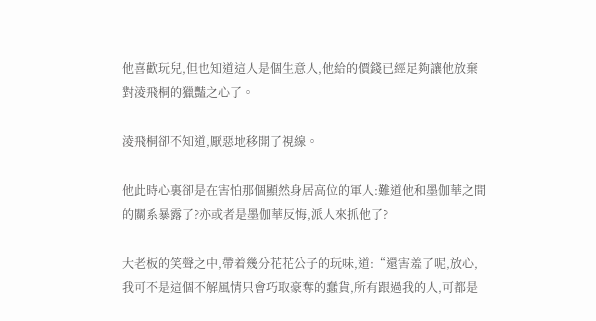他喜歡玩兒,但也知道這人是個生意人,他給的價錢已經足夠讓他放棄對淩飛桐的獵豔之心了。

淩飛桐卻不知道,厭惡地移開了視線。

他此時心裏卻是在害怕那個顯然身居高位的軍人:難道他和墨伽華之間的關系暴露了?亦或者是墨伽華反悔,派人來抓他了?

大老板的笑聲之中,帶着幾分花花公子的玩味,道:“還害羞了呢,放心,我可不是這個不解風情只會巧取豪奪的蠢貨,所有跟過我的人,可都是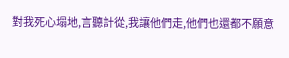對我死心塌地,言聽計從,我讓他們走,他們也還都不願意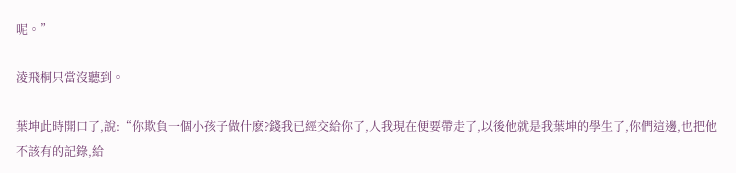呢。”

淩飛桐只當沒聽到。

葉坤此時開口了,說:“你欺負一個小孩子做什麽?錢我已經交給你了,人我現在便要帶走了,以後他就是我葉坤的學生了,你們這邊,也把他不該有的記錄,給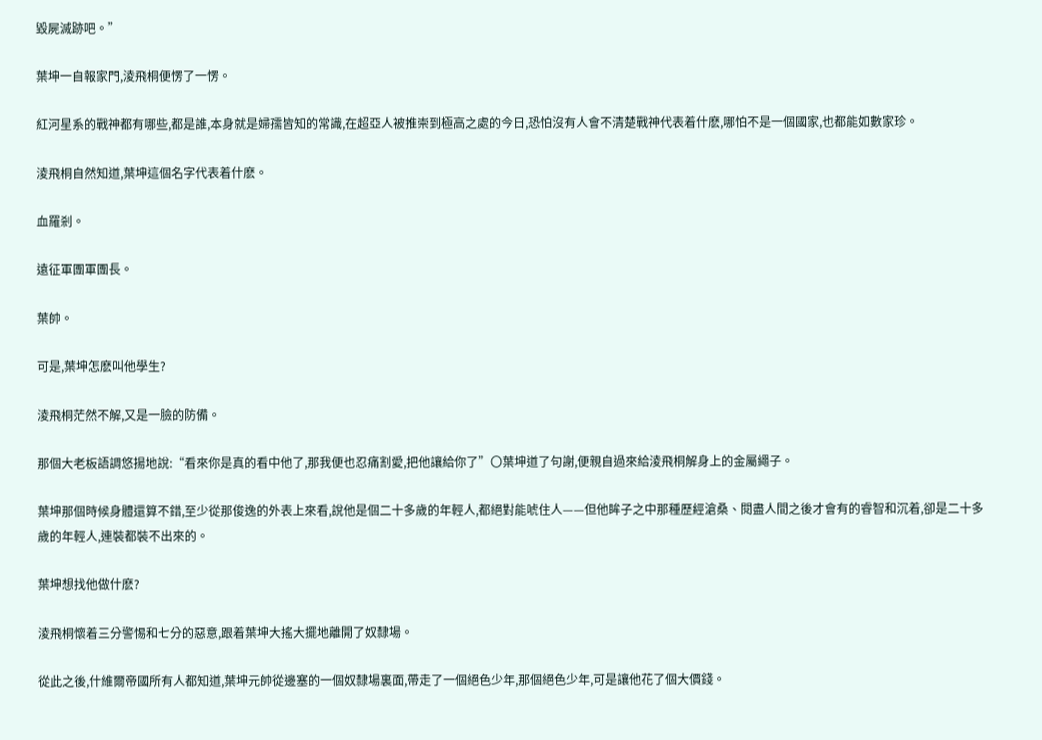毀屍滅跡吧。”

葉坤一自報家門,淩飛桐便愣了一愣。

紅河星系的戰神都有哪些,都是誰,本身就是婦孺皆知的常識,在超亞人被推崇到極高之處的今日,恐怕沒有人會不清楚戰神代表着什麽,哪怕不是一個國家,也都能如數家珍。

淩飛桐自然知道,葉坤這個名字代表着什麽。

血羅剎。

遠征軍團軍團長。

葉帥。

可是,葉坤怎麽叫他學生?

淩飛桐茫然不解,又是一臉的防備。

那個大老板語調悠揚地說:“看來你是真的看中他了,那我便也忍痛割愛,把他讓給你了”〇葉坤道了句謝,便親自過來給淩飛桐解身上的金屬繩子。

葉坤那個時候身體還算不錯,至少從那俊逸的外表上來看,說他是個二十多歲的年輕人,都絕對能唬住人——但他眸子之中那種歷經滄桑、閱盡人間之後才會有的睿智和沉着,卻是二十多歲的年輕人,連裝都裝不出來的。

葉坤想找他做什麽?

淩飛桐懷着三分警惕和七分的惡意,跟着葉坤大搖大擺地離開了奴隸場。

從此之後,什維爾帝國所有人都知道,葉坤元帥從邊塞的一個奴隸場裏面,帶走了一個絕色少年,那個絕色少年,可是讓他花了個大價錢。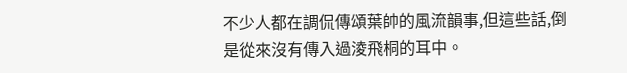不少人都在調侃傳頌葉帥的風流韻事,但這些話,倒是從來沒有傳入過淩飛桐的耳中。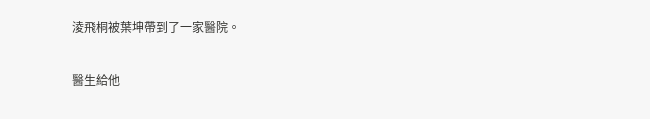淩飛桐被葉坤帶到了一家醫院。

醫生給他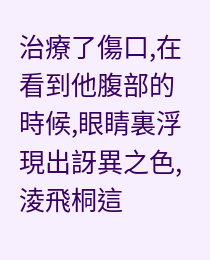治療了傷口,在看到他腹部的時候,眼睛裏浮現出訝異之色,淩飛桐這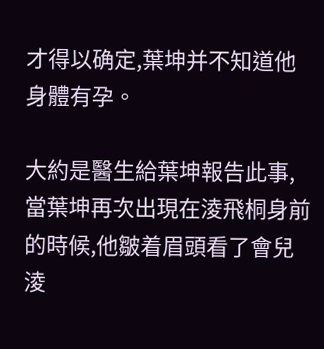才得以确定,葉坤并不知道他身體有孕。

大約是醫生給葉坤報告此事,當葉坤再次出現在淩飛桐身前的時候,他皺着眉頭看了會兒淩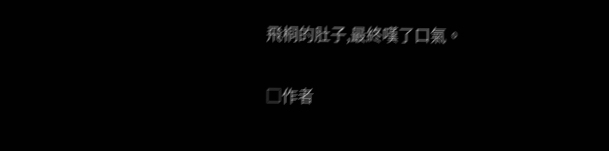飛桐的肚子,最終嘆了口氣。

□作者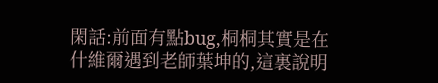閑話:前面有點bug,桐桐其實是在什維爾遇到老師葉坤的,這裏說明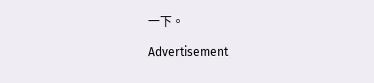一下。

Advertisement